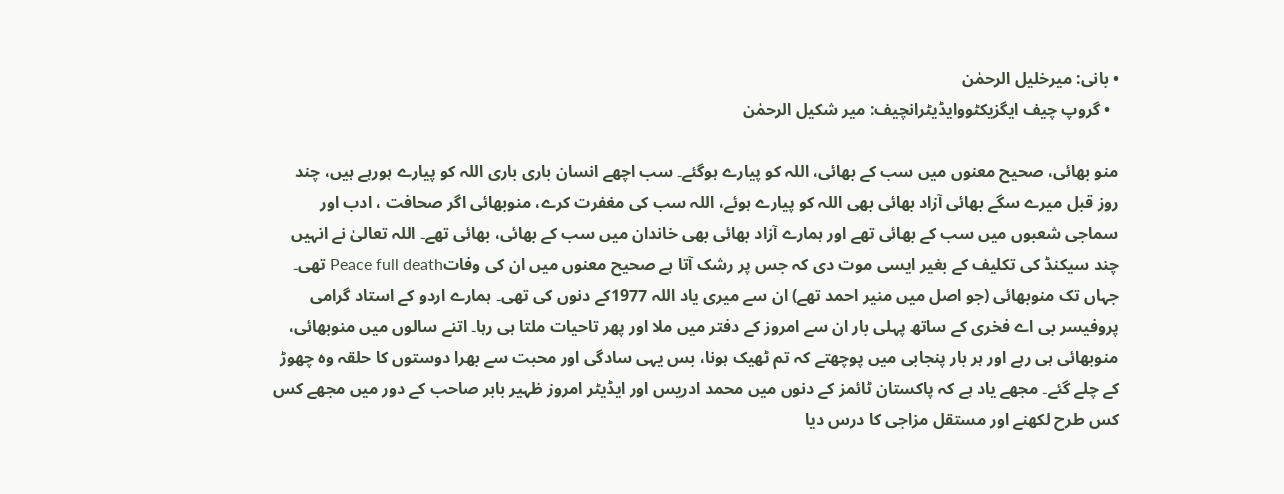• بانی: میرخلیل الرحمٰن
  • گروپ چیف ایگزیکٹووایڈیٹرانچیف: میر شکیل الرحمٰن

منو بھائی، صحیح معنوں میں سب کے بھائی، اللہ کو پیارے ہوگئے۔ سب اچھے انسان باری باری اللہ کو پیارے ہورہے ہیں، چند روز قبل میرے سگے بھائی آزاد بھائی بھی اللہ کو پیارے ہوئے، اللہ سب کی مغفرت کرے، منوبھائی اگر صحافت ، ادب اور سماجی شعبوں میں سب کے بھائی تھے اور ہمارے آزاد بھائی بھی خاندان میں سب کے بھائی، بھائی تھے۔ اللہ تعالیٰ نے انہیں چند سیکنڈ کی تکلیف کے بغیر ایسی موت دی کہ جس پر رشک آتا ہے صحیح معنوں میں ان کی وفاتPeace full death تھی۔ جہاں تک منوبھائی (جو اصل میں منیر احمد تھے) ان سے میری یاد اللہ 1977کے دنوں کی تھی۔ ہمارے اردو کے استاد گرامی پروفیسر بی اے فخری کے ساتھ پہلی بار ان سے امروز کے دفتر میں ملا اور پھر تاحیات ملتا ہی رہا۔ اتنے سالوں میں منوبھائی، منوبھائی ہی رہے اور ہر بار پنجابی میں پوچھتے کہ تم ٹھیک ہونا، بس یہی سادگی اور محبت سے بھرا دوستوں کا حلقہ وہ چھوڑ کے چلے گئے۔ مجھے یاد ہے کہ پاکستان ٹائمز کے دنوں میں محمد ادریس اور ایڈیٹر امروز ظہیر بابر صاحب کے دور میں مجھے کس کس طرح لکھنے اور مستقل مزاجی کا درس دیا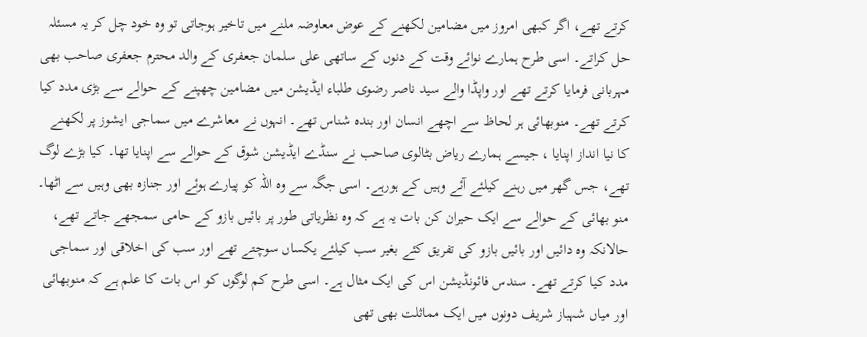کرتے تھے، اگر کبھی امروز میں مضامین لکھنے کے عوض معاوضہ ملنے میں تاخیر ہوجاتی تو وہ خود چل کر یہ مسئلہ حل کراتے۔ اسی طرح ہمارے نوائے وقت کے دنوں کے ساتھی علی سلمان جعفری کے والد محترم جعفری صاحب بھی مہربانی فرمایا کرتے تھے اور واپڈا والے سید ناصر رضوی طلباء ایڈیشن میں مضامین چھپنے کے حوالے سے بڑی مدد کیا کرتے تھے۔ منوبھائی ہر لحاظ سے اچھے انسان اور بندہ شناس تھے۔ انہوں نے معاشرے میں سماجی ایشوز پر لکھنے کا نیا انداز اپنایا ، جیسے ہمارے ریاض بٹالوی صاحب نے سنڈے ایڈیشن شوق کے حوالے سے اپنایا تھا۔ کیا بڑے لوگ تھے، جس گھر میں رہنے کیلئے آئے وہیں کے ہورہے۔ اسی جگہ سے وہ اللہ کو پیارے ہوئے اور جنازہ بھی وہیں سے اٹھا۔ منو بھائی کے حوالے سے ایک حیران کن بات یہ ہے کہ وہ نظریاتی طور پر بائیں بازو کے حامی سمجھے جاتے تھے، حالانکہ وہ دائیں اور بائیں بازو کی تفریق کئے بغیر سب کیلئے یکساں سوچتے تھے اور سب کی اخلاقی اور سماجی مدد کیا کرتے تھے۔ سندس فائونڈیشن اس کی ایک مثال ہے۔ اسی طرح کم لوگوں کو اس بات کا علم ہے کہ منوبھائی اور میاں شہباز شریف دونوں میں ایک مماثلت بھی تھی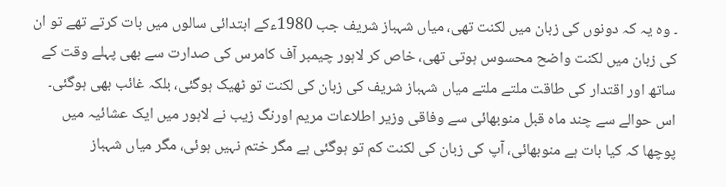۔ وہ یہ کہ دونوں کی زبان میں لکنت تھی، میاں شہباز شریف جب 1980ءکے ابتدائی سالوں میں بات کرتے تھے تو ان کی زبان میں لکنت واضح محسوس ہوتی تھی، خاص کر لاہور چیمبر آف کامرس کی صدارت سے بھی پہلے وقت کے ساتھ اور اقتدار کی طاقت ملتے ملتے میاں شہباز شریف کی زبان کی لکنت تو ٹھیک ہوگئی، بلکہ غائب بھی ہوگئی۔ اس حوالے سے چند ماہ قبل منوبھائی سے وفاقی وزیر اطلاعات مریم اورنگ زیب نے لاہور میں ایک عشائیہ میں پوچھا کہ کیا بات ہے منوبھائی، آپ کی زبان کی لکنت کم تو ہوگئی ہے مگر ختم نہیں ہوئی، مگر میاں شہباز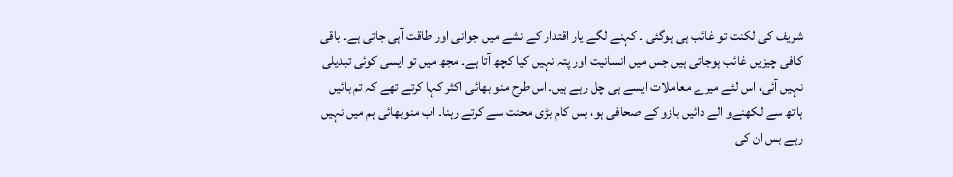شریف کی لکنت تو غائب ہی ہوگئی ۔ کہنے لگے یار اقتدار کے نشے میں جوانی اور طاقت آہی جاتی ہے۔ باقی کافی چیزیں غائب ہوجاتی ہیں جس میں انسانیت اور پتہ نہیں کیا کچھ آتا ہے۔ مجھ میں تو ایسی کوئی تبدیلی نہیں آئی، اس لئے میرے معاملات ایسے ہی چل رہے ہیں۔اس طرح منو بھائی اکثر کہا کرتے تھے کہ تم بائیں ہاتھ سے لکھنےو الے دائیں بازو کے صحافی ہو، بس کام بڑی محنت سے کرتے رہنا۔ اب منوبھائی ہم میں نہیں رہے بس ان کی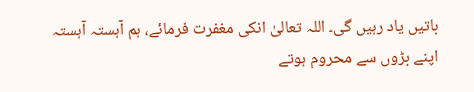باتیں یاد رہیں گی۔ اللہ تعالیٰ انکی مغفرت فرمائے، ہم آہستہ آہستہ اپنے بڑوں سے محروم ہوتے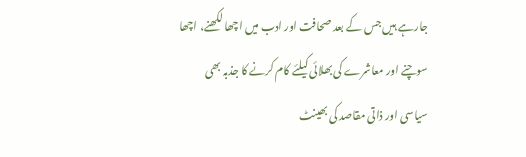جارہے ہیں جس کے بعد صحافت اور ادب میں اچھا لکھنے، اچھا سوچنے اور معاشرے کی بھلائی کیلئے کام کرنے کا جذبہ بھی سیاسی اور ذاتی مقاصد کی بھینٹ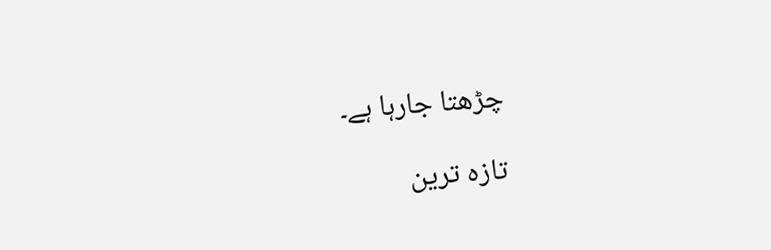چڑھتا جارہا ہے۔

تازہ ترین